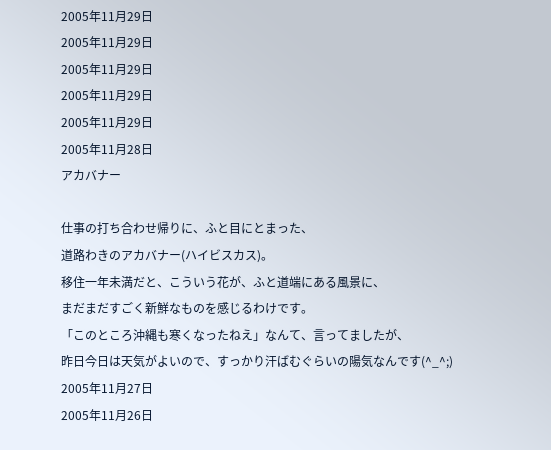2005年11月29日
2005年11月29日
2005年11月29日
2005年11月29日
2005年11月29日
2005年11月28日
アカバナー

仕事の打ち合わせ帰りに、ふと目にとまった、
道路わきのアカバナー(ハイビスカス)。
移住一年未満だと、こういう花が、ふと道端にある風景に、
まだまだすごく新鮮なものを感じるわけです。
「このところ沖縄も寒くなったねえ」なんて、言ってましたが、
昨日今日は天気がよいので、すっかり汗ばむぐらいの陽気なんです(^_^;)
2005年11月27日
2005年11月26日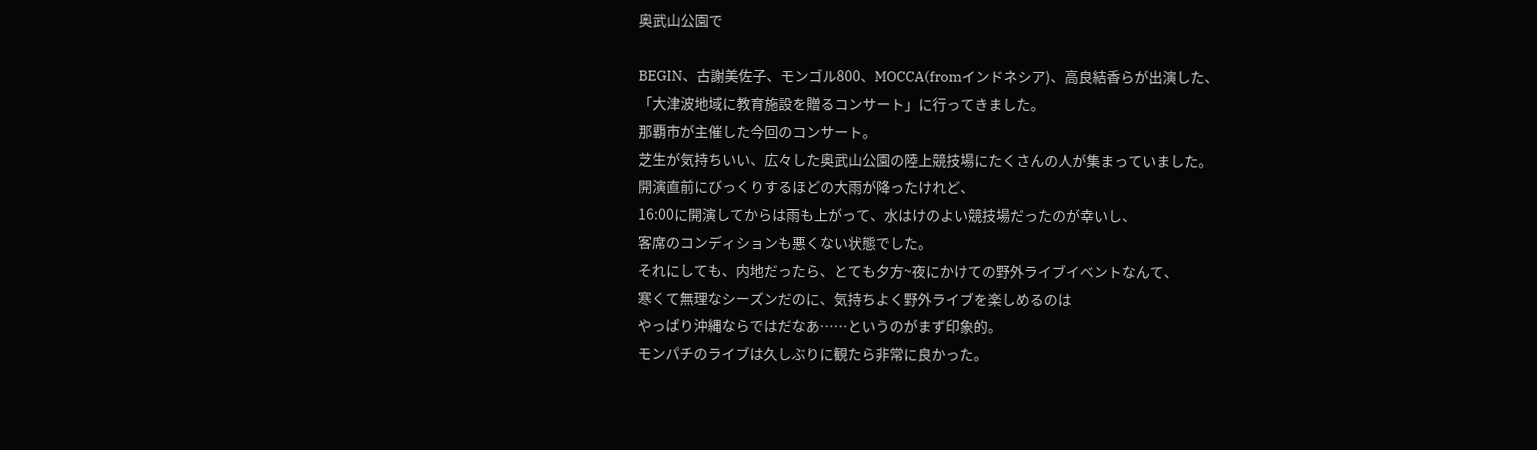奥武山公園で

BEGIN、古謝美佐子、モンゴル800、MOCCA(fromインドネシア)、高良結香らが出演した、
「大津波地域に教育施設を贈るコンサート」に行ってきました。
那覇市が主催した今回のコンサート。
芝生が気持ちいい、広々した奥武山公園の陸上競技場にたくさんの人が集まっていました。
開演直前にびっくりするほどの大雨が降ったけれど、
16:00に開演してからは雨も上がって、水はけのよい競技場だったのが幸いし、
客席のコンディションも悪くない状態でした。
それにしても、内地だったら、とても夕方~夜にかけての野外ライブイベントなんて、
寒くて無理なシーズンだのに、気持ちよく野外ライブを楽しめるのは
やっぱり沖縄ならではだなあ……というのがまず印象的。
モンパチのライブは久しぶりに観たら非常に良かった。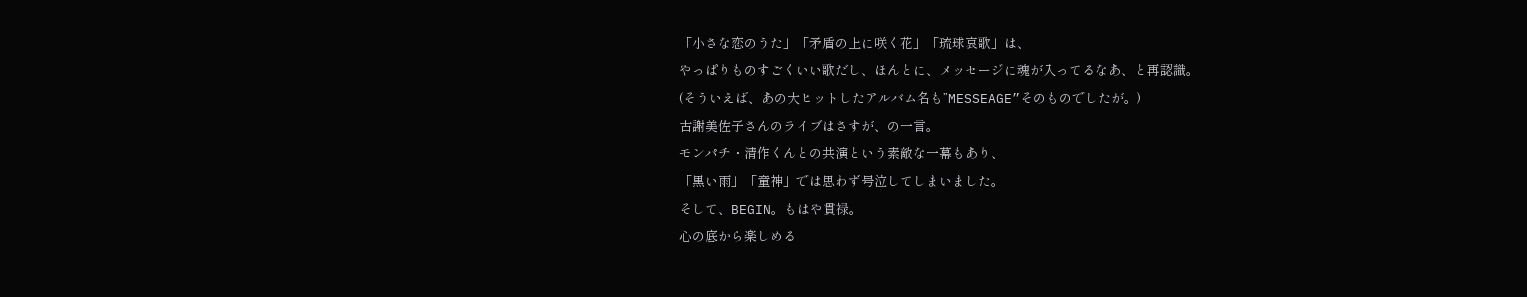「小さな恋のうた」「矛盾の上に咲く花」「琉球哀歌」は、
やっぱりものすごくいい歌だし、ほんとに、メッセージに魂が入ってるなあ、と再認識。
(そういえば、あの大ヒットしたアルバム名も”MESSEAGE”そのものでしたが。)
古謝美佐子さんのライブはさすが、の一言。
モンパチ・清作くんとの共演という素敵な一幕もあり、
「黒い雨」「童神」では思わず号泣してしまいました。
そして、BEGIN。もはや貫禄。
心の底から楽しめる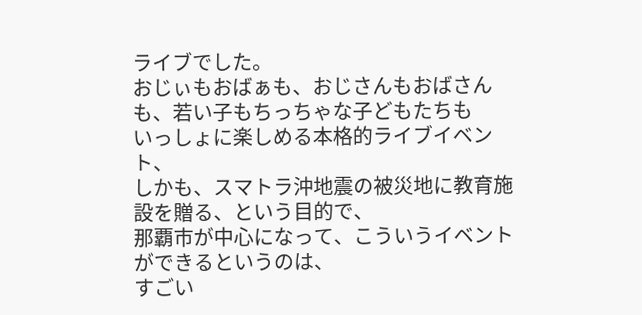ライブでした。
おじぃもおばぁも、おじさんもおばさんも、若い子もちっちゃな子どもたちも
いっしょに楽しめる本格的ライブイベント、
しかも、スマトラ沖地震の被災地に教育施設を贈る、という目的で、
那覇市が中心になって、こういうイベントができるというのは、
すごい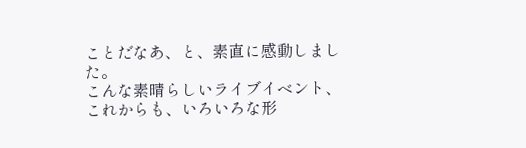ことだなあ、と、素直に感動しました。
こんな素晴らしいライブイベント、これからも、いろいろな形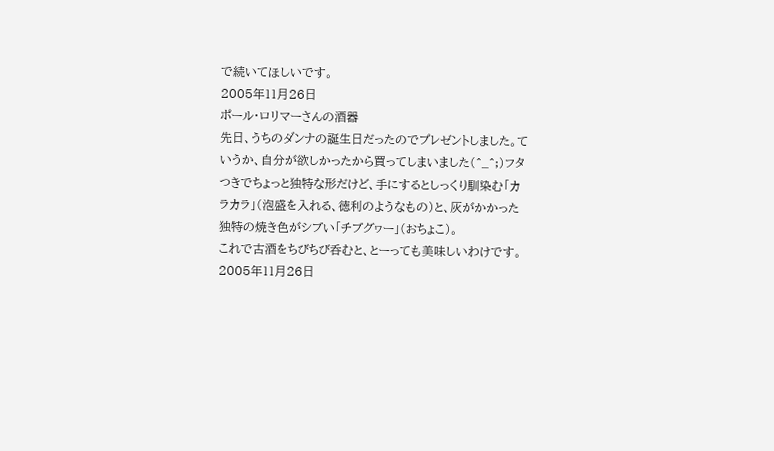で続いてほしいです。
2005年11月26日
ポール・ロリマーさんの酒器
先日、うちのダンナの誕生日だったのでプレゼントしました。ていうか、自分が欲しかったから買ってしまいました(^_^;)フタつきでちょっと独特な形だけど、手にするとしっくり馴染む「カラカラ」(泡盛を入れる、徳利のようなもの)と、灰がかかった独特の焼き色がシブい「チブグヮー」(おちょこ)。
これで古酒をちびちび呑むと、とーっても美味しいわけです。
2005年11月26日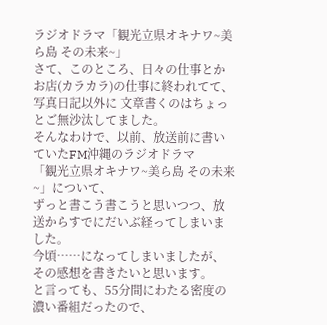ラジオドラマ「観光立県オキナワ~美ら島 その未来~」
さて、このところ、日々の仕事とかお店(カラカラ)の仕事に終われてて、
写真日記以外に 文章書くのはちょっとご無沙汰してました。
そんなわけで、以前、放送前に書いていたFM沖縄のラジオドラマ
「観光立県オキナワ~美ら島 その未来~」について、
ずっと書こう書こうと思いつつ、放送からすでにだいぶ経ってしまいました。
今頃……になってしまいましたが、その感想を書きたいと思います。
と言っても、55分間にわたる密度の濃い番組だったので、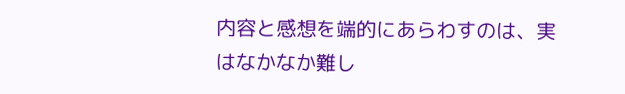内容と感想を端的にあらわすのは、実はなかなか難し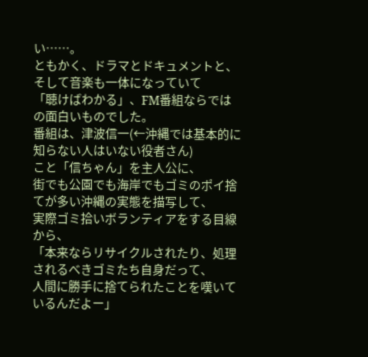い……。
ともかく、ドラマとドキュメントと、そして音楽も一体になっていて
「聴けばわかる」、FM番組ならではの面白いものでした。
番組は、津波信一(←沖縄では基本的に知らない人はいない役者さん)
こと「信ちゃん」を主人公に、
街でも公園でも海岸でもゴミのポイ捨てが多い沖縄の実態を描写して、
実際ゴミ拾いボランティアをする目線から、
「本来ならリサイクルされたり、処理されるべきゴミたち自身だって、
人間に勝手に捨てられたことを嘆いているんだよー」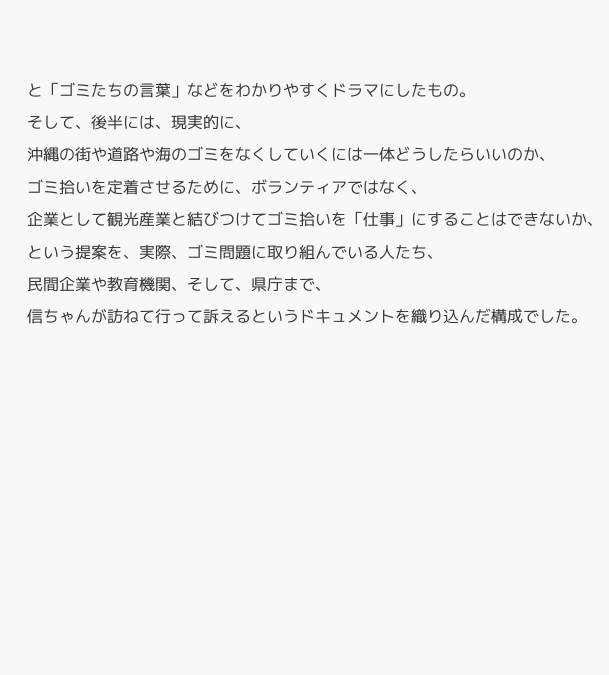と「ゴミたちの言葉」などをわかりやすくドラマにしたもの。
そして、後半には、現実的に、
沖縄の街や道路や海のゴミをなくしていくには一体どうしたらいいのか、
ゴミ拾いを定着させるために、ボランティアではなく、
企業として観光産業と結びつけてゴミ拾いを「仕事」にすることはできないか、
という提案を、実際、ゴミ問題に取り組んでいる人たち、
民間企業や教育機関、そして、県庁まで、
信ちゃんが訪ねて行って訴えるというドキュメントを織り込んだ構成でした。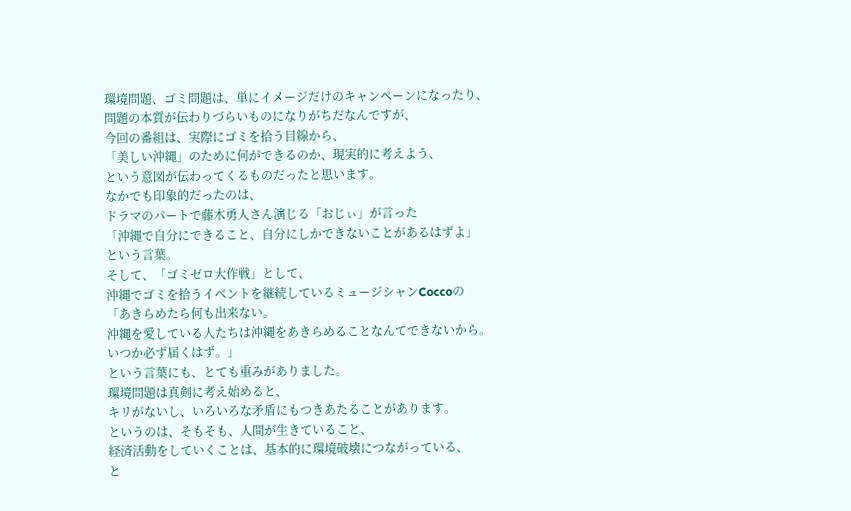環境問題、ゴミ問題は、単にイメージだけのキャンペーンになったり、
問題の本質が伝わりづらいものになりがちだなんですが、
今回の番組は、実際にゴミを拾う目線から、
「美しい沖縄」のために何ができるのか、現実的に考えよう、
という意図が伝わってくるものだったと思います。
なかでも印象的だったのは、
ドラマのパートで藤木勇人さん演じる「おじぃ」が言った
「沖縄で自分にできること、自分にしかできないことがあるはずよ」
という言葉。
そして、「ゴミゼロ大作戦」として、
沖縄でゴミを拾うイベントを継続しているミュージシャンCoccoの
「あきらめたら何も出来ない。
沖縄を愛している人たちは沖縄をあきらめることなんてできないから。
いつか必ず届くはず。」
という言葉にも、とても重みがありました。
環境問題は真剣に考え始めると、
キリがないし、いろいろな矛盾にもつきあたることがあります。
というのは、そもそも、人間が生きていること、
経済活動をしていくことは、基本的に環境破壊につながっている、
と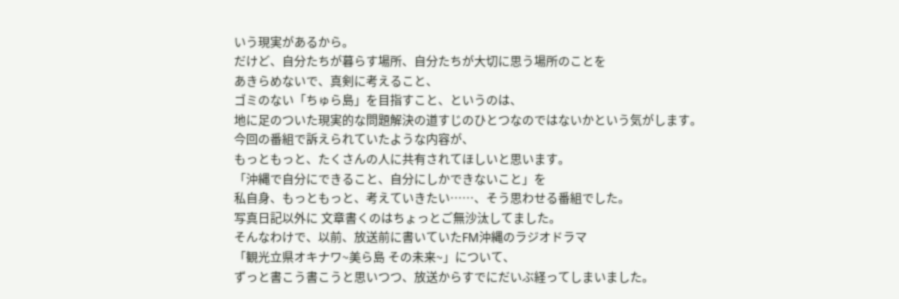いう現実があるから。
だけど、自分たちが暮らす場所、自分たちが大切に思う場所のことを
あきらめないで、真剣に考えること、
ゴミのない「ちゅら島」を目指すこと、というのは、
地に足のついた現実的な問題解決の道すじのひとつなのではないかという気がします。
今回の番組で訴えられていたような内容が、
もっともっと、たくさんの人に共有されてほしいと思います。
「沖縄で自分にできること、自分にしかできないこと」を
私自身、もっともっと、考えていきたい……、そう思わせる番組でした。
写真日記以外に 文章書くのはちょっとご無沙汰してました。
そんなわけで、以前、放送前に書いていたFM沖縄のラジオドラマ
「観光立県オキナワ~美ら島 その未来~」について、
ずっと書こう書こうと思いつつ、放送からすでにだいぶ経ってしまいました。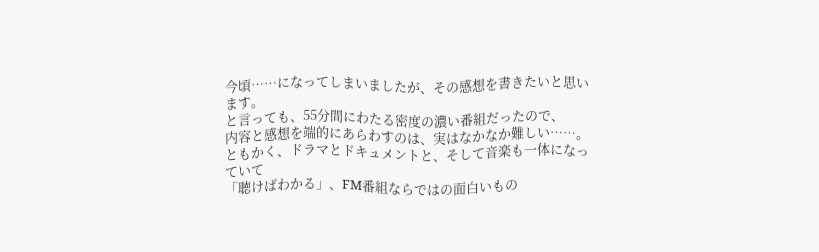今頃……になってしまいましたが、その感想を書きたいと思います。
と言っても、55分間にわたる密度の濃い番組だったので、
内容と感想を端的にあらわすのは、実はなかなか難しい……。
ともかく、ドラマとドキュメントと、そして音楽も一体になっていて
「聴けばわかる」、FM番組ならではの面白いもの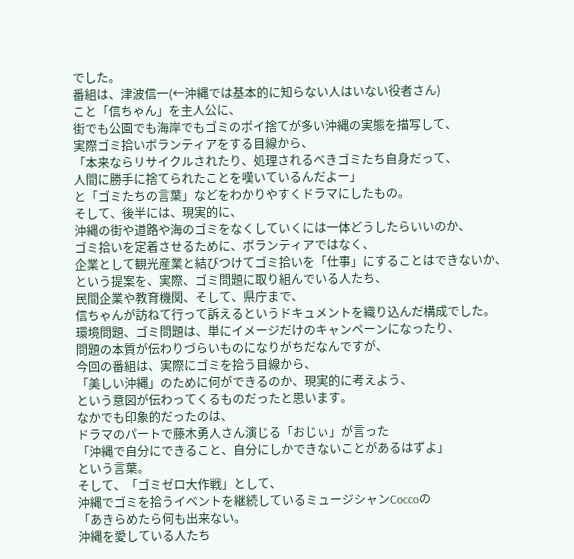でした。
番組は、津波信一(←沖縄では基本的に知らない人はいない役者さん)
こと「信ちゃん」を主人公に、
街でも公園でも海岸でもゴミのポイ捨てが多い沖縄の実態を描写して、
実際ゴミ拾いボランティアをする目線から、
「本来ならリサイクルされたり、処理されるべきゴミたち自身だって、
人間に勝手に捨てられたことを嘆いているんだよー」
と「ゴミたちの言葉」などをわかりやすくドラマにしたもの。
そして、後半には、現実的に、
沖縄の街や道路や海のゴミをなくしていくには一体どうしたらいいのか、
ゴミ拾いを定着させるために、ボランティアではなく、
企業として観光産業と結びつけてゴミ拾いを「仕事」にすることはできないか、
という提案を、実際、ゴミ問題に取り組んでいる人たち、
民間企業や教育機関、そして、県庁まで、
信ちゃんが訪ねて行って訴えるというドキュメントを織り込んだ構成でした。
環境問題、ゴミ問題は、単にイメージだけのキャンペーンになったり、
問題の本質が伝わりづらいものになりがちだなんですが、
今回の番組は、実際にゴミを拾う目線から、
「美しい沖縄」のために何ができるのか、現実的に考えよう、
という意図が伝わってくるものだったと思います。
なかでも印象的だったのは、
ドラマのパートで藤木勇人さん演じる「おじぃ」が言った
「沖縄で自分にできること、自分にしかできないことがあるはずよ」
という言葉。
そして、「ゴミゼロ大作戦」として、
沖縄でゴミを拾うイベントを継続しているミュージシャンCoccoの
「あきらめたら何も出来ない。
沖縄を愛している人たち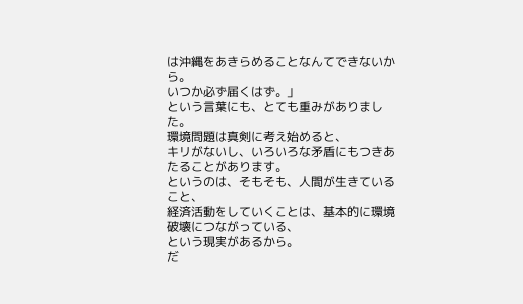は沖縄をあきらめることなんてできないから。
いつか必ず届くはず。」
という言葉にも、とても重みがありました。
環境問題は真剣に考え始めると、
キリがないし、いろいろな矛盾にもつきあたることがあります。
というのは、そもそも、人間が生きていること、
経済活動をしていくことは、基本的に環境破壊につながっている、
という現実があるから。
だ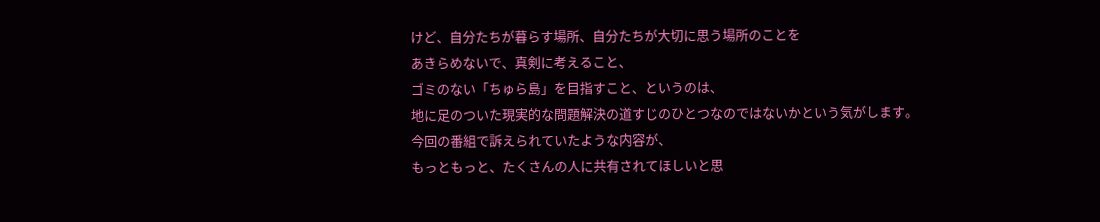けど、自分たちが暮らす場所、自分たちが大切に思う場所のことを
あきらめないで、真剣に考えること、
ゴミのない「ちゅら島」を目指すこと、というのは、
地に足のついた現実的な問題解決の道すじのひとつなのではないかという気がします。
今回の番組で訴えられていたような内容が、
もっともっと、たくさんの人に共有されてほしいと思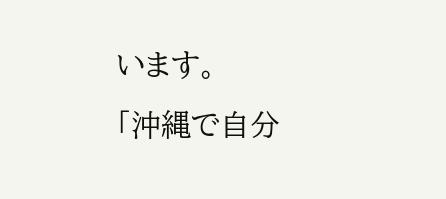います。
「沖縄で自分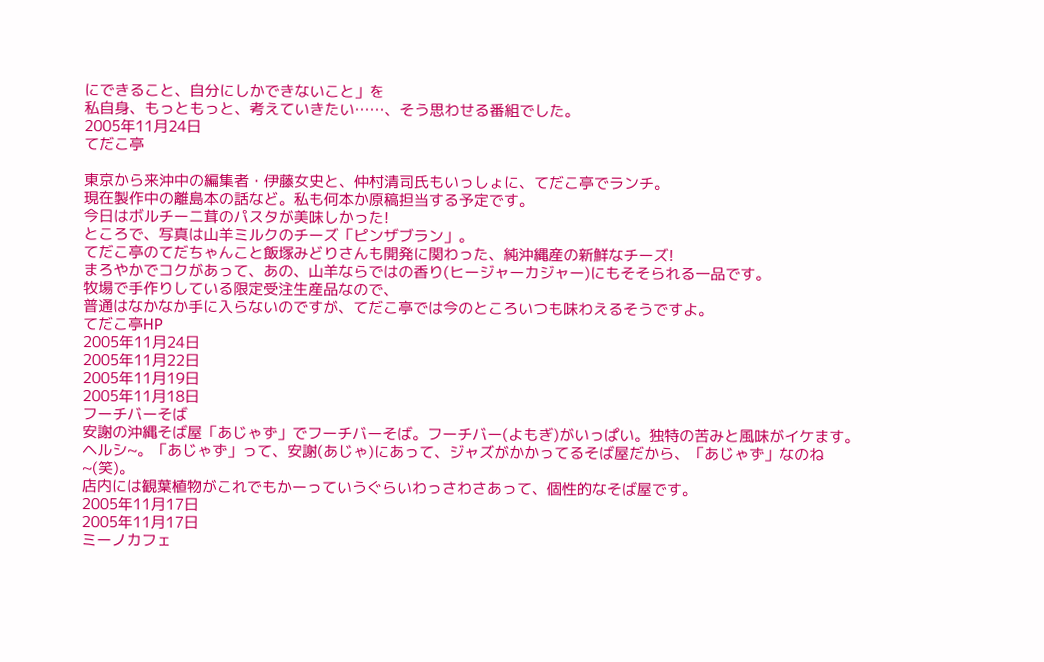にできること、自分にしかできないこと」を
私自身、もっともっと、考えていきたい……、そう思わせる番組でした。
2005年11月24日
てだこ亭

東京から来沖中の編集者・伊藤女史と、仲村清司氏もいっしょに、てだこ亭でランチ。
現在製作中の離島本の話など。私も何本か原稿担当する予定です。
今日はボルチーニ茸のパスタが美味しかった!
ところで、写真は山羊ミルクのチーズ「ピンザブラン」。
てだこ亭のてだちゃんこと飯塚みどりさんも開発に関わった、純沖縄産の新鮮なチーズ!
まろやかでコクがあって、あの、山羊ならではの香り(ヒージャーカジャー)にもそそられる一品です。
牧場で手作りしている限定受注生産品なので、
普通はなかなか手に入らないのですが、てだこ亭では今のところいつも味わえるそうですよ。
てだこ亭HP
2005年11月24日
2005年11月22日
2005年11月19日
2005年11月18日
フーチバーそば
安謝の沖縄そば屋「あじゃず」でフーチバーそば。フーチバー(よもぎ)がいっぱい。独特の苦みと風味がイケます。ヘルシ~。「あじゃず」って、安謝(あじゃ)にあって、ジャズがかかってるそば屋だから、「あじゃず」なのね~(笑)。
店内には観葉植物がこれでもかーっていうぐらいわっさわさあって、個性的なそば屋です。
2005年11月17日
2005年11月17日
ミーノカフェ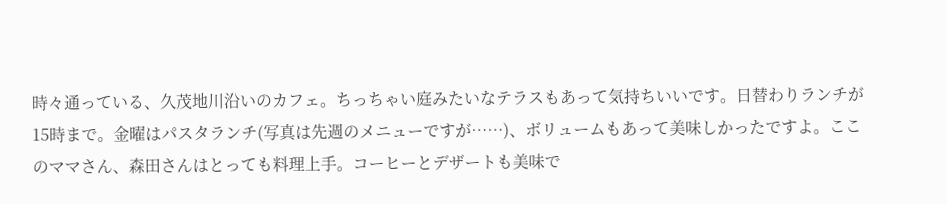時々通っている、久茂地川沿いのカフェ。ちっちゃい庭みたいなテラスもあって気持ちいいです。日替わりランチが15時まで。金曜はパスタランチ(写真は先週のメニューですが……)、ボリュームもあって美味しかったですよ。ここのママさん、森田さんはとっても料理上手。コーヒーとデザートも美味で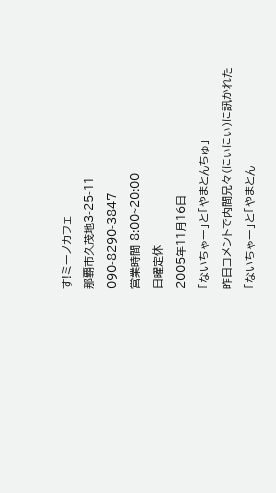す!ミーノカフェ
那覇市久茂地3-25-11
090-8290-3847
営業時間 8:00~20:00
日曜定休
2005年11月16日
「ないちゃー」と「やまとんちゅ」
昨日コメントで内間兄々(にぃにぃ)に訊かれた
「ないちゃー」と「やまとん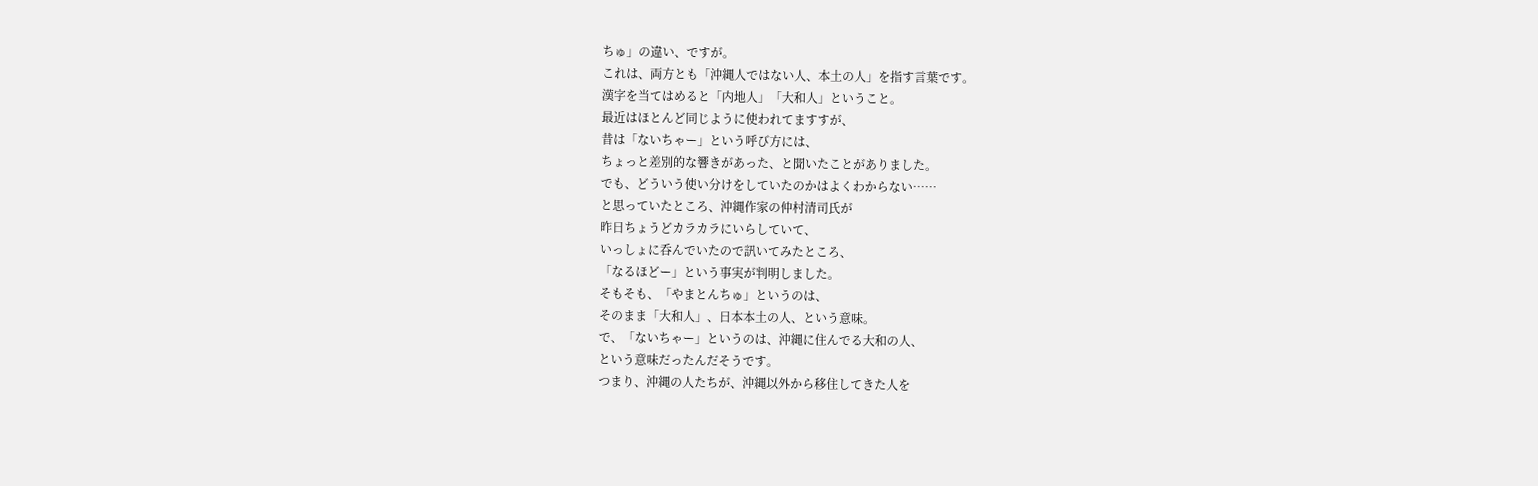ちゅ」の違い、ですが。
これは、両方とも「沖縄人ではない人、本土の人」を指す言葉です。
漢字を当てはめると「内地人」「大和人」ということ。
最近はほとんど同じように使われてますすが、
昔は「ないちゃー」という呼び方には、
ちょっと差別的な響きがあった、と聞いたことがありました。
でも、どういう使い分けをしていたのかはよくわからない……
と思っていたところ、沖縄作家の仲村清司氏が
昨日ちょうどカラカラにいらしていて、
いっしょに呑んでいたので訊いてみたところ、
「なるほどー」という事実が判明しました。
そもそも、「やまとんちゅ」というのは、
そのまま「大和人」、日本本土の人、という意味。
で、「ないちゃー」というのは、沖縄に住んでる大和の人、
という意味だったんだそうです。
つまり、沖縄の人たちが、沖縄以外から移住してきた人を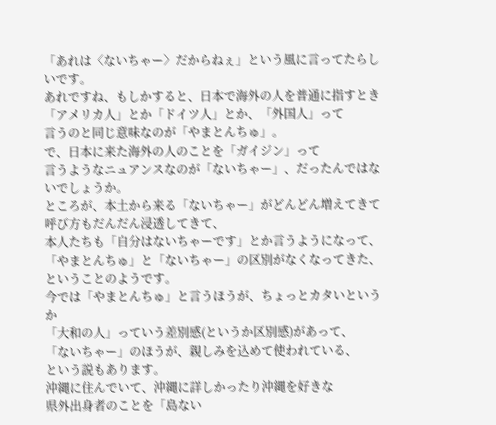「あれは〈ないちゃー〉だからねぇ」という風に言ってたらしいです。
あれですね、もしかすると、日本で海外の人を普通に指すとき
「アメリカ人」とか「ドイツ人」とか、「外国人」って
言うのと同じ意味なのが「やまとんちゅ」。
で、日本に来た海外の人のことを「ガイジン」って
言うようなニュアンスなのが「ないちゃー」、だったんではないでしょうか。
ところが、本土から来る「ないちゃー」がどんどん増えてきて
呼び方もだんだん浸透してきて、
本人たちも「自分はないちゃーです」とか言うようになって、
「やまとんちゅ」と「ないちゃー」の区別がなくなってきた、
ということのようです。
今では「やまとんちゅ」と言うほうが、ちょっとカタいというか
「大和の人」っていう差別感(というか区別感)があって、
「ないちゃー」のほうが、親しみを込めて使われている、
という説もあります。
沖縄に住んでいて、沖縄に詳しかったり沖縄を好きな
県外出身者のことを「島ない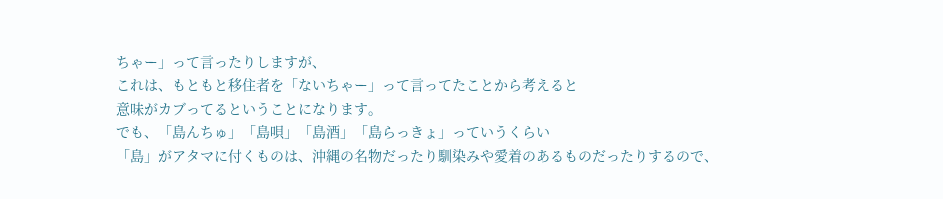ちゃー」って言ったりしますが、
これは、もともと移住者を「ないちゃー」って言ってたことから考えると
意味がカブってるということになります。
でも、「島んちゅ」「島唄」「島酒」「島らっきょ」っていうくらい
「島」がアタマに付くものは、沖縄の名物だったり馴染みや愛着のあるものだったりするので、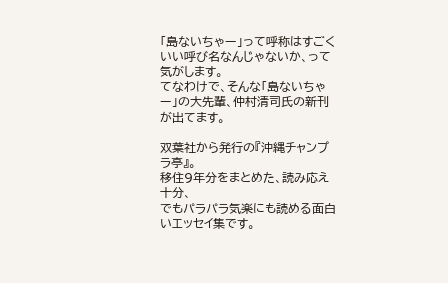「島ないちゃー」って呼称はすごくいい呼び名なんじゃないか、って気がします。
てなわけで、そんな「島ないちゃー」の大先輩、仲村清司氏の新刊が出てます。

双葉社から発行の『沖縄チャンプラ亭』。
移住9年分をまとめた、読み応え十分、
でもパラパラ気楽にも読める面白いエッセイ集です。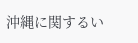沖縄に関するい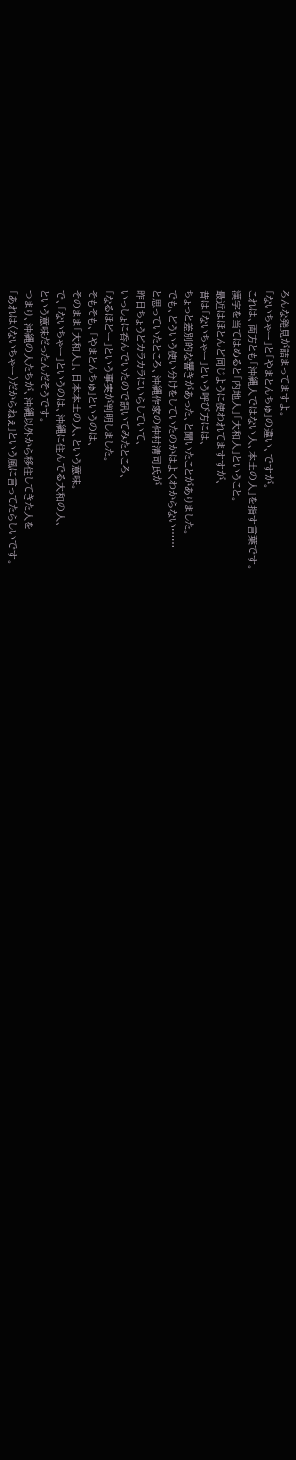ろんな発見が詰まってますよ。
「ないちゃー」と「やまとんちゅ」の違い、ですが。
これは、両方とも「沖縄人ではない人、本土の人」を指す言葉です。
漢字を当てはめると「内地人」「大和人」ということ。
最近はほとんど同じように使われてますすが、
昔は「ないちゃー」という呼び方には、
ちょっと差別的な響きがあった、と聞いたことがありました。
でも、どういう使い分けをしていたのかはよくわからない……
と思っていたところ、沖縄作家の仲村清司氏が
昨日ちょうどカラカラにいらしていて、
いっしょに呑んでいたので訊いてみたところ、
「なるほどー」という事実が判明しました。
そもそも、「やまとんちゅ」というのは、
そのまま「大和人」、日本本土の人、という意味。
で、「ないちゃー」というのは、沖縄に住んでる大和の人、
という意味だったんだそうです。
つまり、沖縄の人たちが、沖縄以外から移住してきた人を
「あれは〈ないちゃー〉だからねぇ」という風に言ってたらしいです。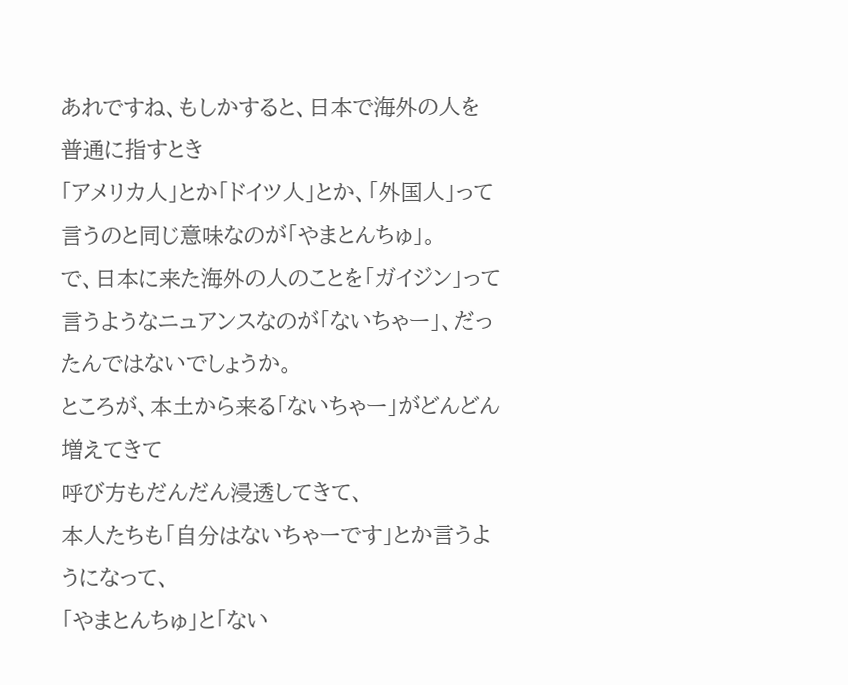あれですね、もしかすると、日本で海外の人を普通に指すとき
「アメリカ人」とか「ドイツ人」とか、「外国人」って
言うのと同じ意味なのが「やまとんちゅ」。
で、日本に来た海外の人のことを「ガイジン」って
言うようなニュアンスなのが「ないちゃー」、だったんではないでしょうか。
ところが、本土から来る「ないちゃー」がどんどん増えてきて
呼び方もだんだん浸透してきて、
本人たちも「自分はないちゃーです」とか言うようになって、
「やまとんちゅ」と「ない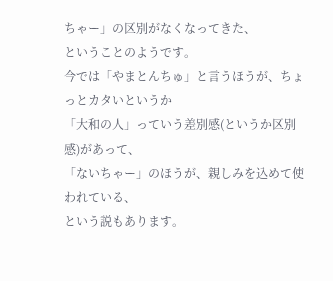ちゃー」の区別がなくなってきた、
ということのようです。
今では「やまとんちゅ」と言うほうが、ちょっとカタいというか
「大和の人」っていう差別感(というか区別感)があって、
「ないちゃー」のほうが、親しみを込めて使われている、
という説もあります。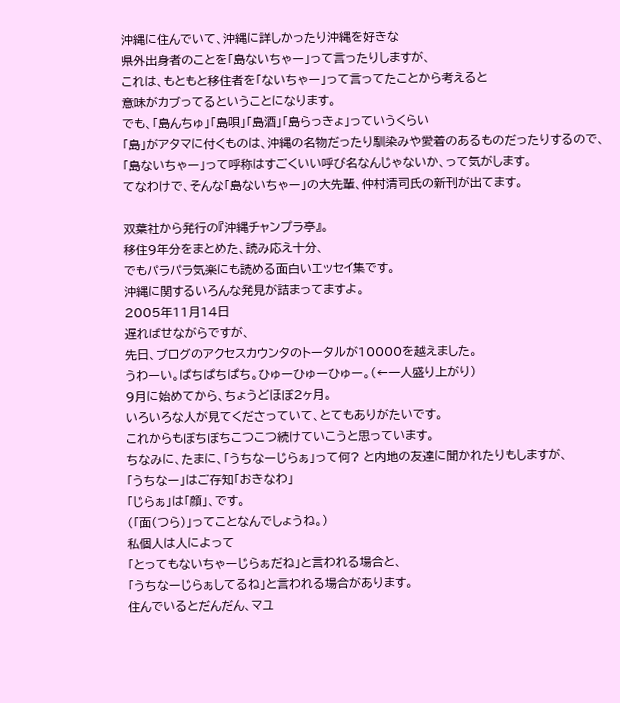沖縄に住んでいて、沖縄に詳しかったり沖縄を好きな
県外出身者のことを「島ないちゃー」って言ったりしますが、
これは、もともと移住者を「ないちゃー」って言ってたことから考えると
意味がカブってるということになります。
でも、「島んちゅ」「島唄」「島酒」「島らっきょ」っていうくらい
「島」がアタマに付くものは、沖縄の名物だったり馴染みや愛着のあるものだったりするので、
「島ないちゃー」って呼称はすごくいい呼び名なんじゃないか、って気がします。
てなわけで、そんな「島ないちゃー」の大先輩、仲村清司氏の新刊が出てます。

双葉社から発行の『沖縄チャンプラ亭』。
移住9年分をまとめた、読み応え十分、
でもパラパラ気楽にも読める面白いエッセイ集です。
沖縄に関するいろんな発見が詰まってますよ。
2005年11月14日
遅ればせながらですが、
先日、ブログのアクセスカウンタのトータルが10000を越えました。
うわーい。ぱちぱちぱち。ひゅーひゅーひゅー。(←一人盛り上がり)
9月に始めてから、ちょうどほぼ2ヶ月。
いろいろな人が見てくださっていて、とてもありがたいです。
これからもぼちぼちこつこつ続けていこうと思っています。
ちなみに、たまに、「うちなーじらぁ」って何? と内地の友達に聞かれたりもしますが、
「うちなー」はご存知「おきなわ」
「じらぁ」は「顔」、です。
(「面(つら)」ってことなんでしょうね。)
私個人は人によって
「とってもないちゃーじらぁだね」と言われる場合と、
「うちなーじらぁしてるね」と言われる場合があります。
住んでいるとだんだん、マユ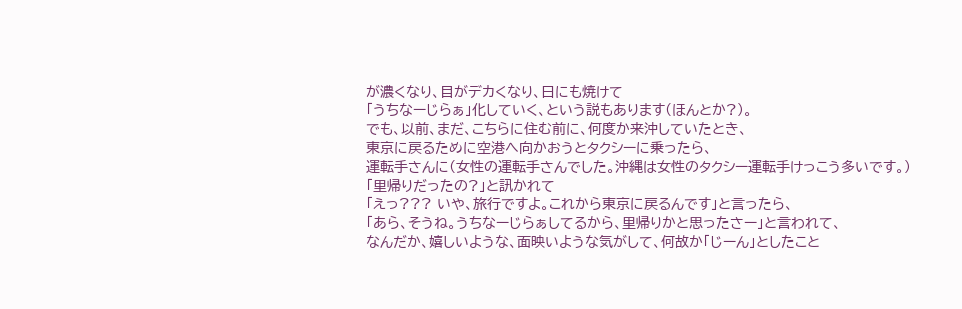が濃くなり、目がデカくなり、日にも焼けて
「うちなーじらぁ」化していく、という説もあります(ほんとか?)。
でも、以前、まだ、こちらに住む前に、何度か来沖していたとき、
東京に戻るために空港へ向かおうとタクシーに乗ったら、
運転手さんに(女性の運転手さんでした。沖縄は女性のタクシー運転手けっこう多いです。)
「里帰りだったの?」と訊かれて
「えっ??? いや、旅行ですよ。これから東京に戻るんです」と言ったら、
「あら、そうね。うちなーじらぁしてるから、里帰りかと思ったさー」と言われて、
なんだか、嬉しいような、面映いような気がして、何故か「じーん」としたこと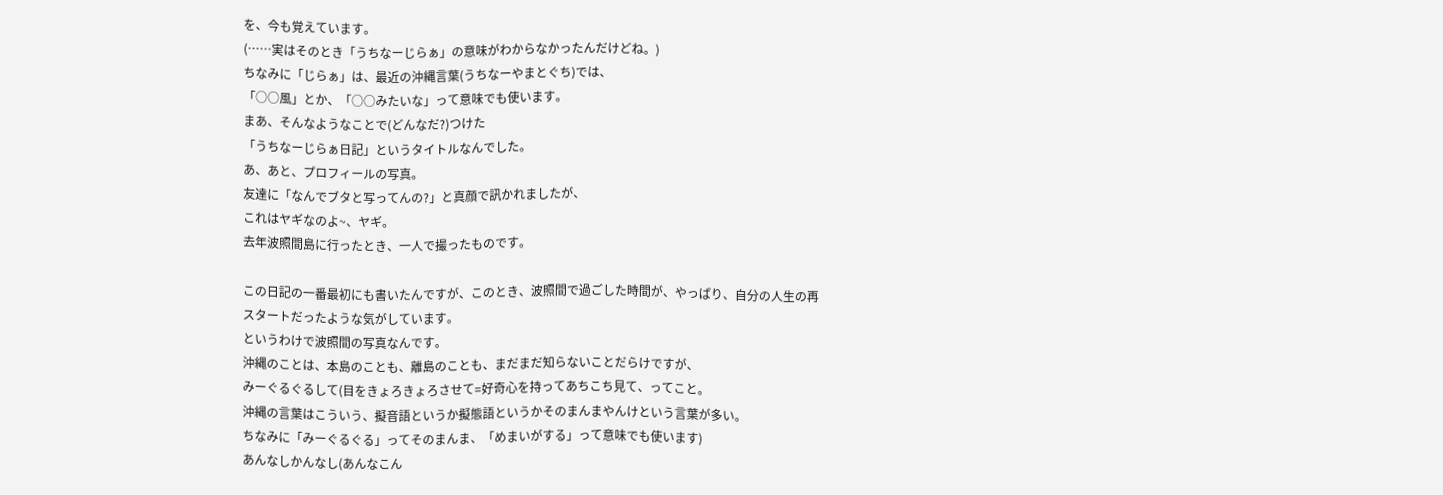を、今も覚えています。
(……実はそのとき「うちなーじらぁ」の意味がわからなかったんだけどね。)
ちなみに「じらぁ」は、最近の沖縄言葉(うちなーやまとぐち)では、
「○○風」とか、「○○みたいな」って意味でも使います。
まあ、そんなようなことで(どんなだ?)つけた
「うちなーじらぁ日記」というタイトルなんでした。
あ、あと、プロフィールの写真。
友達に「なんでブタと写ってんの?」と真顔で訊かれましたが、
これはヤギなのよ~、ヤギ。
去年波照間島に行ったとき、一人で撮ったものです。

この日記の一番最初にも書いたんですが、このとき、波照間で過ごした時間が、やっぱり、自分の人生の再スタートだったような気がしています。
というわけで波照間の写真なんです。
沖縄のことは、本島のことも、離島のことも、まだまだ知らないことだらけですが、
みーぐるぐるして(目をきょろきょろさせて=好奇心を持ってあちこち見て、ってこと。
沖縄の言葉はこういう、擬音語というか擬態語というかそのまんまやんけという言葉が多い。
ちなみに「みーぐるぐる」ってそのまんま、「めまいがする」って意味でも使います)
あんなしかんなし(あんなこん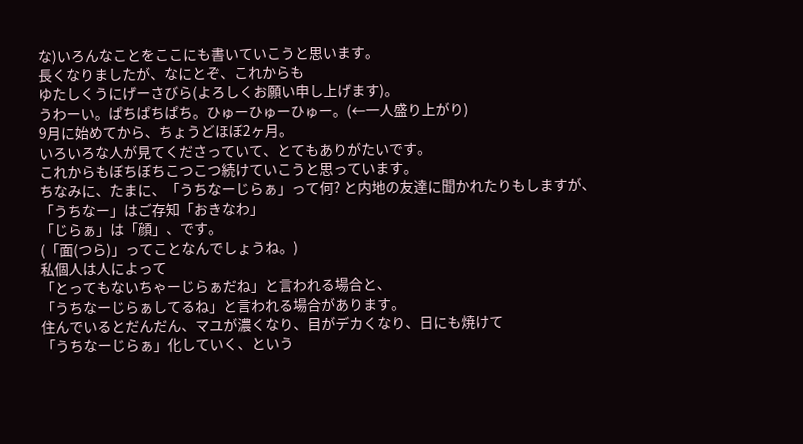な)いろんなことをここにも書いていこうと思います。
長くなりましたが、なにとぞ、これからも
ゆたしくうにげーさびら(よろしくお願い申し上げます)。
うわーい。ぱちぱちぱち。ひゅーひゅーひゅー。(←一人盛り上がり)
9月に始めてから、ちょうどほぼ2ヶ月。
いろいろな人が見てくださっていて、とてもありがたいです。
これからもぼちぼちこつこつ続けていこうと思っています。
ちなみに、たまに、「うちなーじらぁ」って何? と内地の友達に聞かれたりもしますが、
「うちなー」はご存知「おきなわ」
「じらぁ」は「顔」、です。
(「面(つら)」ってことなんでしょうね。)
私個人は人によって
「とってもないちゃーじらぁだね」と言われる場合と、
「うちなーじらぁしてるね」と言われる場合があります。
住んでいるとだんだん、マユが濃くなり、目がデカくなり、日にも焼けて
「うちなーじらぁ」化していく、という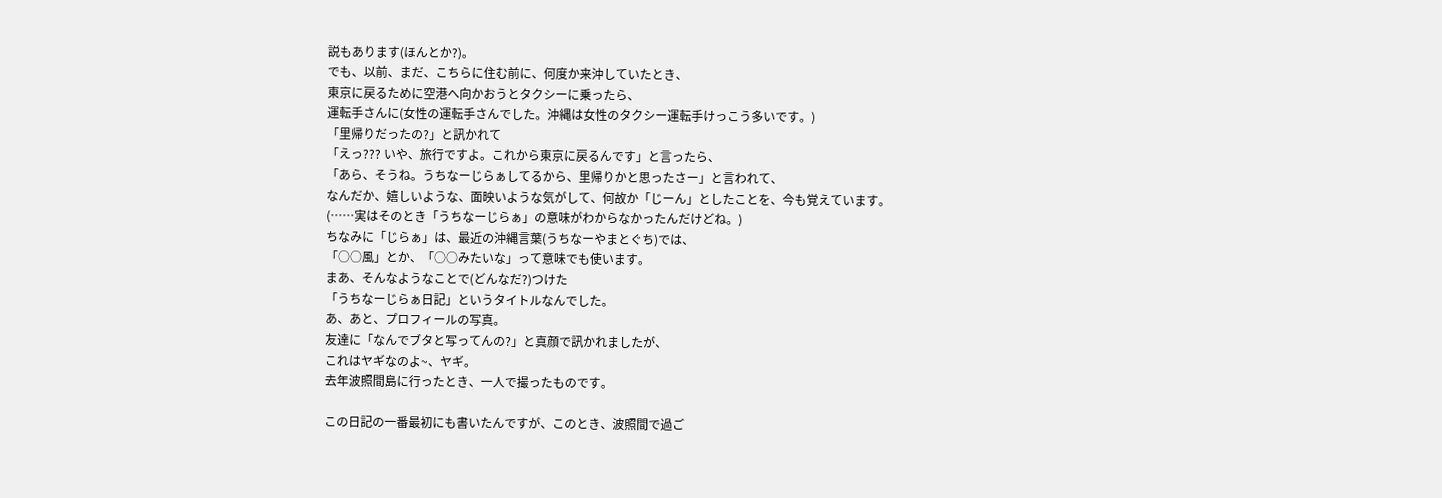説もあります(ほんとか?)。
でも、以前、まだ、こちらに住む前に、何度か来沖していたとき、
東京に戻るために空港へ向かおうとタクシーに乗ったら、
運転手さんに(女性の運転手さんでした。沖縄は女性のタクシー運転手けっこう多いです。)
「里帰りだったの?」と訊かれて
「えっ??? いや、旅行ですよ。これから東京に戻るんです」と言ったら、
「あら、そうね。うちなーじらぁしてるから、里帰りかと思ったさー」と言われて、
なんだか、嬉しいような、面映いような気がして、何故か「じーん」としたことを、今も覚えています。
(……実はそのとき「うちなーじらぁ」の意味がわからなかったんだけどね。)
ちなみに「じらぁ」は、最近の沖縄言葉(うちなーやまとぐち)では、
「○○風」とか、「○○みたいな」って意味でも使います。
まあ、そんなようなことで(どんなだ?)つけた
「うちなーじらぁ日記」というタイトルなんでした。
あ、あと、プロフィールの写真。
友達に「なんでブタと写ってんの?」と真顔で訊かれましたが、
これはヤギなのよ~、ヤギ。
去年波照間島に行ったとき、一人で撮ったものです。

この日記の一番最初にも書いたんですが、このとき、波照間で過ご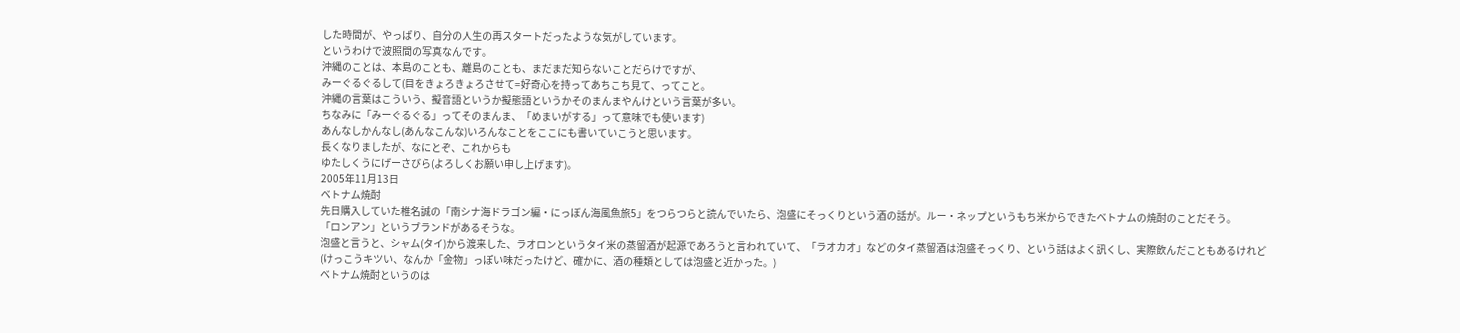した時間が、やっぱり、自分の人生の再スタートだったような気がしています。
というわけで波照間の写真なんです。
沖縄のことは、本島のことも、離島のことも、まだまだ知らないことだらけですが、
みーぐるぐるして(目をきょろきょろさせて=好奇心を持ってあちこち見て、ってこと。
沖縄の言葉はこういう、擬音語というか擬態語というかそのまんまやんけという言葉が多い。
ちなみに「みーぐるぐる」ってそのまんま、「めまいがする」って意味でも使います)
あんなしかんなし(あんなこんな)いろんなことをここにも書いていこうと思います。
長くなりましたが、なにとぞ、これからも
ゆたしくうにげーさびら(よろしくお願い申し上げます)。
2005年11月13日
ベトナム焼酎
先日購入していた椎名誠の「南シナ海ドラゴン編・にっぼん海風魚旅5」をつらつらと読んでいたら、泡盛にそっくりという酒の話が。ルー・ネップというもち米からできたベトナムの焼酎のことだそう。
「ロンアン」というブランドがあるそうな。
泡盛と言うと、シャム(タイ)から渡来した、ラオロンというタイ米の蒸留酒が起源であろうと言われていて、「ラオカオ」などのタイ蒸留酒は泡盛そっくり、という話はよく訊くし、実際飲んだこともあるけれど
(けっこうキツい、なんか「金物」っぽい味だったけど、確かに、酒の種類としては泡盛と近かった。)
ベトナム焼酎というのは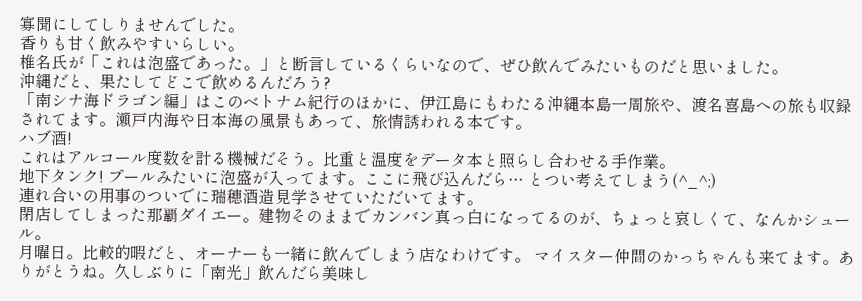寡聞にしてしりませんでした。
香りも甘く飲みやすいらしい。
椎名氏が「これは泡盛であった。」と断言しているくらいなので、ぜひ飲んでみたいものだと思いました。
沖縄だと、果たしてどこで飲めるんだろう?
「南シナ海ドラゴン編」はこのベトナム紀行のほかに、伊江島にもわたる沖縄本島一周旅や、渡名喜島への旅も収録されてます。瀬戸内海や日本海の風景もあって、旅情誘われる本です。
ハブ酒!
これはアルコール度数を計る機械だそう。比重と温度をデータ本と照らし合わせる手作業。
地下タンク! プールみたいに泡盛が入ってます。ここに飛び込んだら… とつい考えてしまう(^_^;)
連れ合いの用事のついでに瑞穂酒造見学させていただいてます。
閉店してしまった那覇ダイエー。建物そのままでカンバン真っ白になってるのが、ちょっと哀しくて、なんかシュール。
月曜日。比較的暇だと、オーナーも一緒に飲んでしまう店なわけです。 マイスター仲間のかっちゃんも来てます。ありがとうね。久しぶりに「南光」飲んだら美味し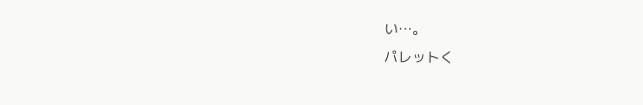い…。
パレットく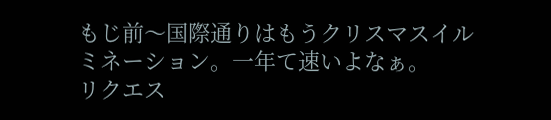もじ前〜国際通りはもうクリスマスイルミネーション。一年て速いよなぁ。
リクエス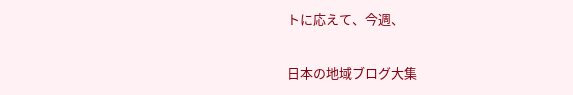トに応えて、今週、


日本の地域ブログ大集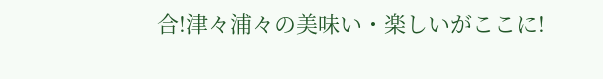合!津々浦々の美味い・楽しいがここに!